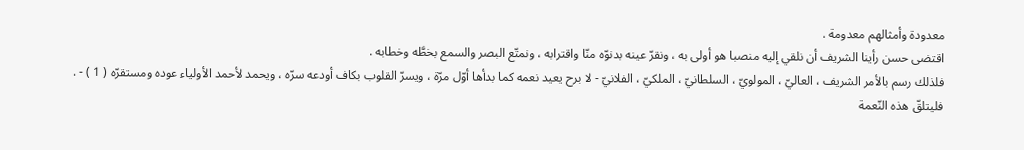معدودة وأمثالهم معدومة .
اقتضى حسن رأينا الشريف أن نلقي إليه منصبا هو أولى به ، ونقرّ عينه بدنوّه منّا واقترابه ، ونمتّع البصر والسمع بخطَّه وخطابه .
فلذلك رسم بالأمر الشريف ، العاليّ ، المولويّ ، السلطانيّ ، الملكيّ ، الفلانيّ - لا برح يعيد نعمه كما بدأها أوّل مرّة ، ويسرّ القلوب بكاف أودعه سرّه ، ويحمد لأحمد الأولياء عوده ومستقرّه ( 1 ) - .
فليتلقّ هذه النّعمة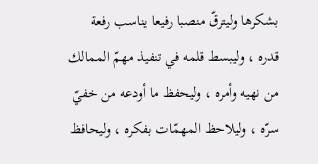بشكرها وليترقّ منصبا رفيعا يناسب رفعة قدره ، وليبسط قلمه في تنفيذ مهمّ الممالك من نهيه وأمره ، وليحفظ ما أودعه من خفيّ سرّه ، وليلاحظ المهمّات بفكره ، وليحافظ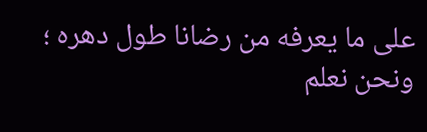على ما يعرفه من رضانا طول دهره ؛ ونحن نعلم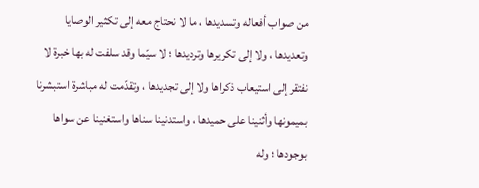من صواب أفعاله وتسديدها ، ما لا نحتاج معه إلى تكثير الوصايا وتعديدها ، ولا إلى تكريرها وترديدها ؛ لا سيّما وقد سلفت له بها خبرة لا نفتقر إلى استيعاب ذكراها ولا إلى تجديدها ، وتقدّمت له مباشرة استبشرنا بميمونها وأثنينا على حميدها ، واستدنينا سناها واستغنينا عن سواها بوجودها ؛ وله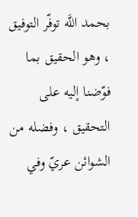بحمد اللَّه توفّر التوفيق ، وهو الحقيق بما فوّضنا إليه على التحقيق ، وفضله من الشوائن عريّ وفي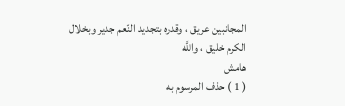المجانبين عريق ، وقدره بتجديد النّعم جدير وبخلال الكرم خليق ، واللَّه
هامش
( 1 ) حذف المرسوم به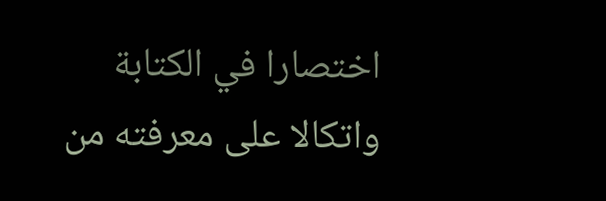اختصارا في الكتابة واتكالا على معرفته من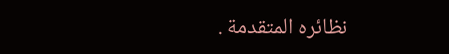نظائره المتقدمة .